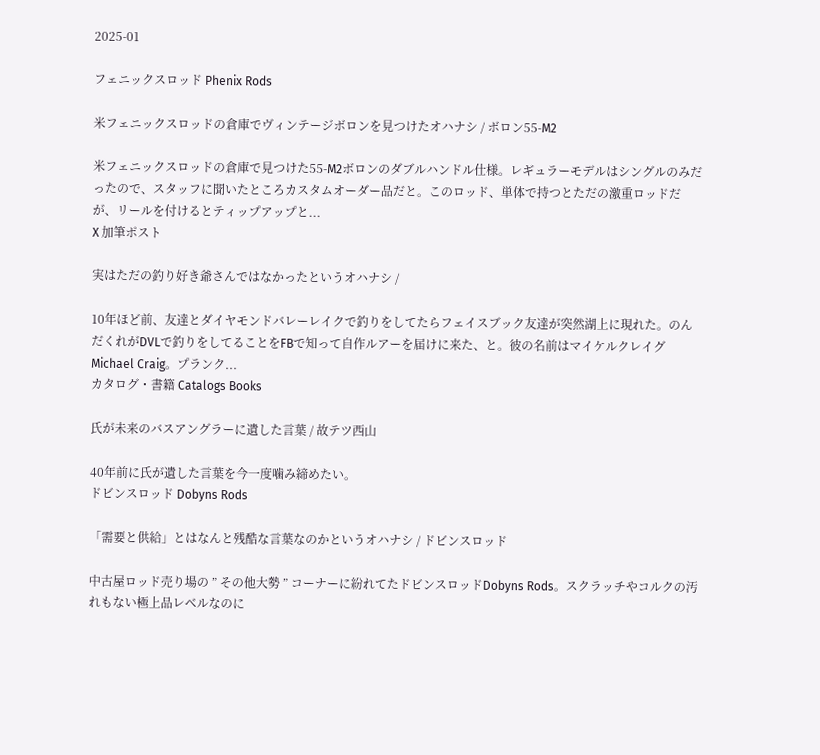2025-01

フェニックスロッド Phenix Rods

米フェニックスロッドの倉庫でヴィンテージボロンを見つけたオハナシ / ボロン55-M2

米フェニックスロッドの倉庫で見つけた55-M2ボロンのダブルハンドル仕様。レギュラーモデルはシングルのみだったので、スタッフに聞いたところカスタムオーダー品だと。このロッド、単体で持つとただの激重ロッドだが、リールを付けるとティップアップと...
X 加筆ポスト

実はただの釣り好き爺さんではなかったというオハナシ /

10年ほど前、友達とダイヤモンドバレーレイクで釣りをしてたらフェイスブック友達が突然湖上に現れた。のんだくれがDVLで釣りをしてることをFBで知って自作ルアーを届けに来た、と。彼の名前はマイケルクレイグ Michael Craig。プランク...
カタログ・書籍 Catalogs Books

氏が未来のバスアングラーに遺した言葉 / 故テツ西山

40年前に氏が遺した言葉を今一度噛み締めたい。
ドビンスロッド Dobyns Rods

「需要と供給」とはなんと残酷な言葉なのかというオハナシ / ドビンスロッド

中古屋ロッド売り場の ” その他大勢 ” コーナーに紛れてたドビンスロッドDobyns Rods。スクラッチやコルクの汚れもない極上品レベルなのに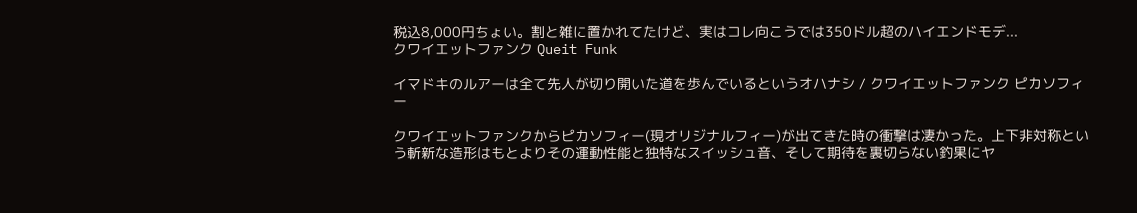税込8,000円ちょい。割と雑に置かれてたけど、実はコレ向こうでは350ドル超のハイエンドモデ...
クワイエットファンク Queit Funk

イマドキのルアーは全て先人が切り開いた道を歩んでいるというオハナシ / クワイエットファンク ピカソフィー

クワイエットファンクからピカソフィー(現オリジナルフィー)が出てきた時の衝撃は凄かった。上下非対称という斬新な造形はもとよりその運動性能と独特なスイッシュ音、そして期待を裏切らない釣果にヤ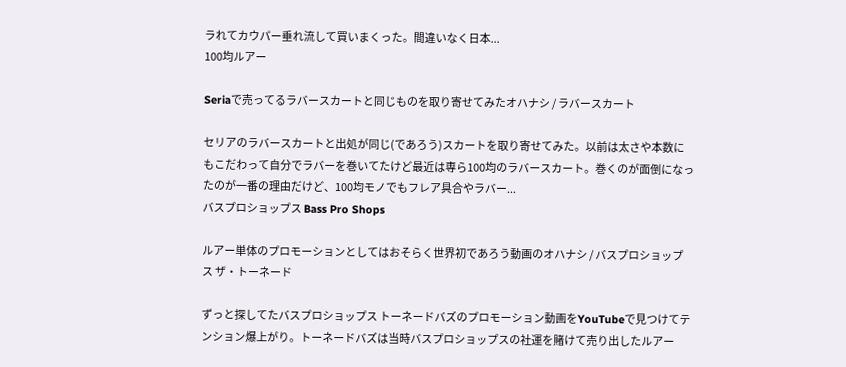ラれてカウパー垂れ流して買いまくった。間違いなく日本...
100均ルアー

Seriaで売ってるラバースカートと同じものを取り寄せてみたオハナシ / ラバースカート

セリアのラバースカートと出処が同じ(であろう)スカートを取り寄せてみた。以前は太さや本数にもこだわって自分でラバーを巻いてたけど最近は専ら100均のラバースカート。巻くのが面倒になったのが一番の理由だけど、100均モノでもフレア具合やラバー...
バスプロショップス Bass Pro Shops

ルアー単体のプロモーションとしてはおそらく世界初であろう動画のオハナシ / バスプロショップス ザ・トーネード

ずっと探してたバスプロショップス トーネードバズのプロモーション動画をYouTubeで見つけてテンション爆上がり。トーネードバズは当時バスプロショップスの社運を賭けて売り出したルアー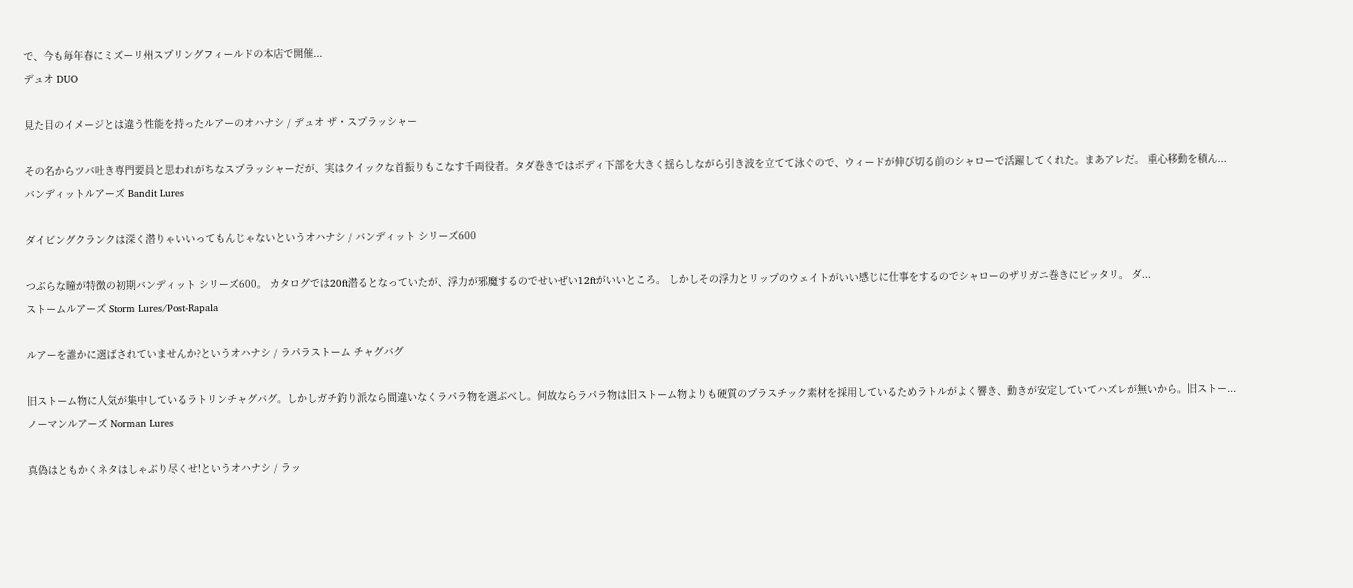で、今も毎年春にミズーリ州スプリングフィールドの本店で開催...
デュオ DUO

見た目のイメージとは違う性能を持ったルアーのオハナシ / デュオ ザ・スプラッシャー

その名からツバ吐き専門要員と思われがちなスプラッシャーだが、実はクイックな首振りもこなす千両役者。タダ巻きではボディ下部を大きく揺らしながら引き波を立てて泳ぐので、ウィードが伸び切る前のシャローで活躍してくれた。まあアレだ。 重心移動を積ん...
バンディットルアーズ Bandit Lures

ダイビングクランクは深く潜りゃいいってもんじゃないというオハナシ / バンディット シリーズ600

つぶらな瞳が特徴の初期バンディット シリーズ600。 カタログでは20ft潜るとなっていたが、浮力が邪魔するのでせいぜい12ftがいいところ。 しかしその浮力とリップのウェイトがいい感じに仕事をするのでシャローのザリガニ巻きにピッタリ。 ダ...
ストームルアーズ Storm Lures/Post-Rapala

ルアーを誰かに選ばされていませんか?というオハナシ / ラパラストーム チャグバグ

旧ストーム物に人気が集中しているラトリンチャグバグ。しかしガチ釣り派なら間違いなくラパラ物を選ぶべし。何故ならラパラ物は旧ストーム物よりも硬質のプラスチック素材を採用しているためラトルがよく響き、動きが安定していてハズレが無いから。旧ストー...
ノーマンルアーズ Norman Lures

真偽はともかくネタはしゃぶり尽くせ!というオハナシ / ラッ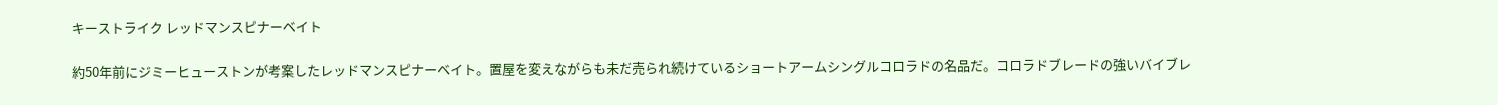キーストライク レッドマンスピナーベイト

約50年前にジミーヒューストンが考案したレッドマンスピナーベイト。置屋を変えながらも未だ売られ続けているショートアームシングルコロラドの名品だ。コロラドブレードの強いバイブレ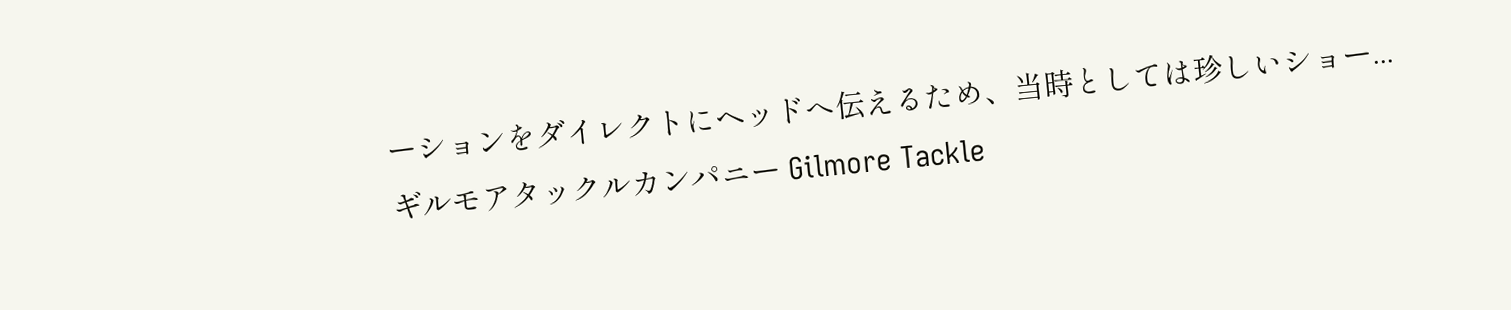ーションをダイレクトにヘッドへ伝えるため、当時としては珍しいショー...
ギルモアタックルカンパニー Gilmore Tackle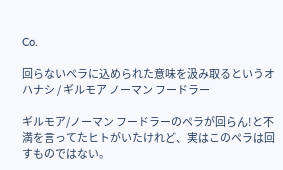Co.

回らないペラに込められた意味を汲み取るというオハナシ / ギルモア ノーマン フードラー

ギルモア/ノーマン フードラーのペラが回らん!と不満を言ってたヒトがいたけれど、実はこのペラは回すものではない。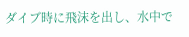ダイブ時に飛沫を出し、水中で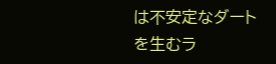は不安定なダートを生むラ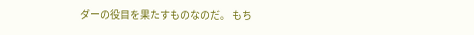ダーの役目を果たすものなのだ。 もち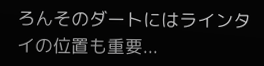ろんそのダートにはラインタイの位置も重要...